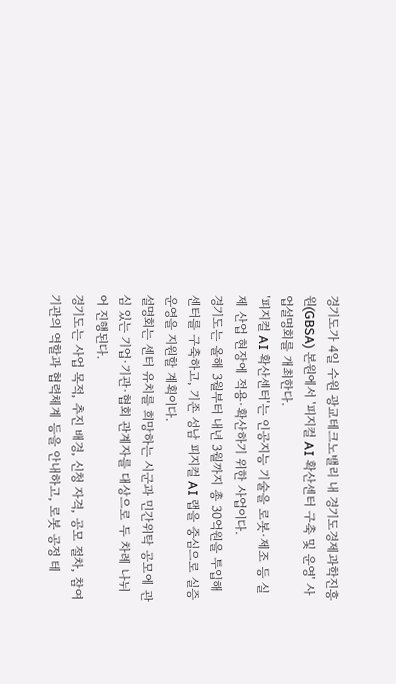경기도가 4일 수원 광교테크노밸리 내 경기도경제과학진흥원(GBSA) 본원에서 '피지컬 AI 확산센터 구축 및 운영' 사업설명회를 개최한다.
'피지컬 AI 확산센터'는 인공지능 기술을 로봇·제조 등 실제 산업 현장에 적용·확산하기 위한 사업이다.
경기도는 올해 3월부터 내년 3월까지 총 30억원을 투입해 센터를 구축하고, 기존 성남 피지컬 AI 랩을 중심으로 실증 운영을 지원할 계획이다.
설명회는 센터 유치를 희망하는 시군과 민간위탁 공모에 관심 있는 기업·기관·협회 관계자를 대상으로 두 차례 나뉘어 진행된다.
경기도는 사업 목적, 추진 배경, 신청 자격, 공모 절차, 참여기관의 역할과 협력체계 등을 안내하고, 로봇 공정 테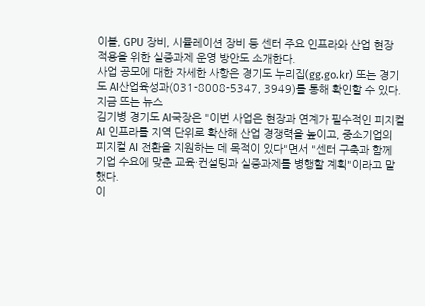이블, GPU 장비, 시뮬레이션 장비 등 센터 주요 인프라와 산업 현장 적용을 위한 실증과제 운영 방안도 소개한다.
사업 공모에 대한 자세한 사항은 경기도 누리집(gg.go.kr) 또는 경기도 AI산업육성과(031-8008-5347, 3949)를 통해 확인할 수 있다.
지금 뜨는 뉴스
김기병 경기도 AI국장은 "이번 사업은 현장과 연계가 필수적인 피지컬 AI 인프라를 지역 단위로 확산해 산업 경쟁력을 높이고, 중소기업의 피지컬 AI 전환을 지원하는 데 목적이 있다"면서 "센터 구축과 함께 기업 수요에 맞춘 교육·컨설팅과 실증과제를 병행할 계획"이라고 말했다.
이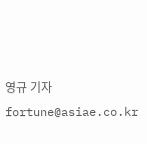영규 기자 fortune@asiae.co.kr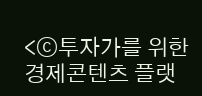<ⓒ투자가를 위한 경제콘텐츠 플랫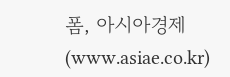폼, 아시아경제(www.asiae.co.kr)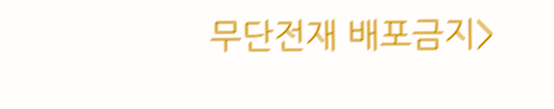무단전재 배포금지>